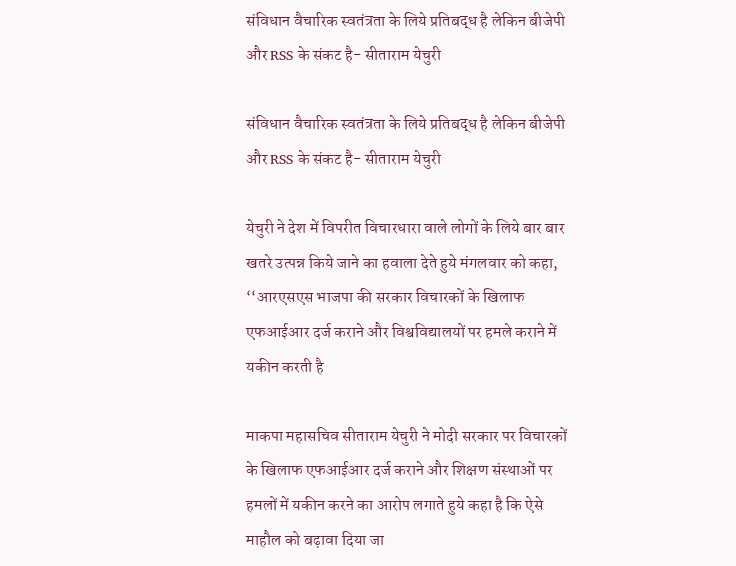संविधान वैचारिक स्वतंत्रता के लिये प्रतिबद्ध है लेकिन बीजेपी और RSS के संकट है- सीताराम येचुरी

संविधान वैचारिक स्वतंत्रता के लिये प्रतिबद्ध है लेकिन बीजेपी और RSS के संकट है- सीताराम येचुरी

येचुरी ने देश में विपरीत विचारधारा वाले लोगों के लिये बार बार खतरे उत्पन्न किये जाने का हवाला देते हुये मंगलवार को कहा, ‘‘आरएसएस भाजपा की सरकार विचारकों के खिलाफ एफआईआर दर्ज कराने और विश्वविद्यालयों पर हमले कराने में यकीन करती है

माकपा महासचिव सीताराम येचुरी ने मोदी सरकार पर विचारकों के खिलाफ एफआईआर दर्ज कराने और शिक्षण संस्थाओं पर हमलों में यकीन करने का आरोप लगाते हुये कहा है कि ऐसे माहौल को बढ़ावा दिया जा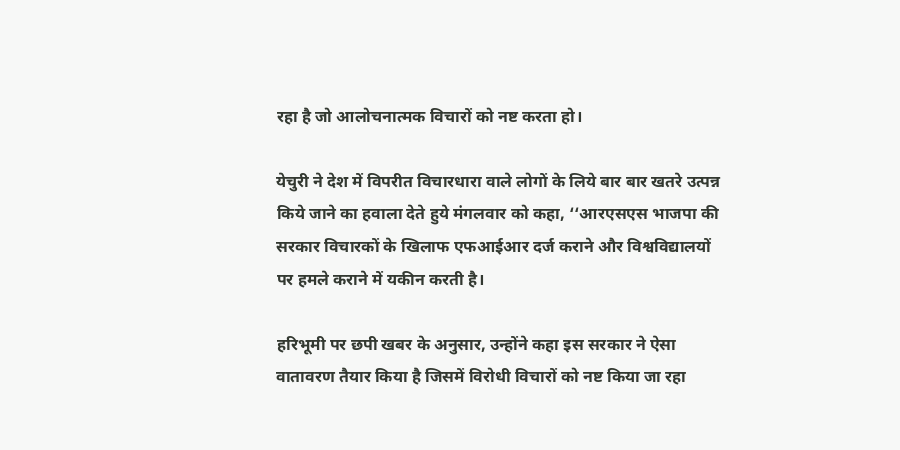रहा है जो आलोचनात्मक विचारों को नष्ट करता हो।

येचुरी ने देश में विपरीत विचारधारा वाले लोगों के लिये बार बार खतरे उत्पन्न किये जाने का हवाला देते हुये मंगलवार को कहा, ‘‘आरएसएस भाजपा की सरकार विचारकों के खिलाफ एफआईआर दर्ज कराने और विश्वविद्यालयों पर हमले कराने में यकीन करती है।

हरिभूमी पर छपी खबर के अनुसार, उन्होंने कहा इस सरकार ने ऐसा वातावरण तैयार किया है जिसमें विरोधी विचारों को नष्ट किया जा रहा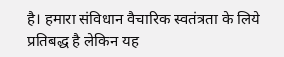है। हमारा संविधान वैचारिक स्वतंत्रता के लिये प्रतिबद्ध है लेकिन यह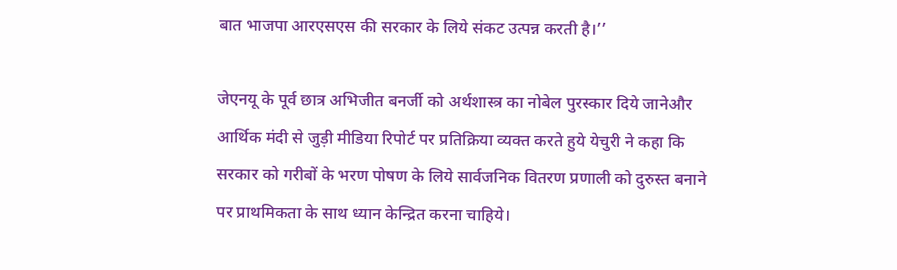बात भाजपा आरएसएस की सरकार के लिये संकट उत्पन्न करती है।’’

जेएनयू के पूर्व छात्र अभिजीत बनर्जी को अर्थशास्त्र का नोबेल पुरस्कार दिये जानेऔर आर्थिक मंदी से जुड़ी मीडिया रिपोर्ट पर प्रतिक्रिया व्यक्त करते हुये येचुरी ने कहा कि सरकार को गरीबों के भरण पोषण के लिये सार्वजनिक वितरण प्रणाली को दुरुस्त बनाने पर प्राथमिकता के साथ ध्यान केन्द्रित करना चाहिये।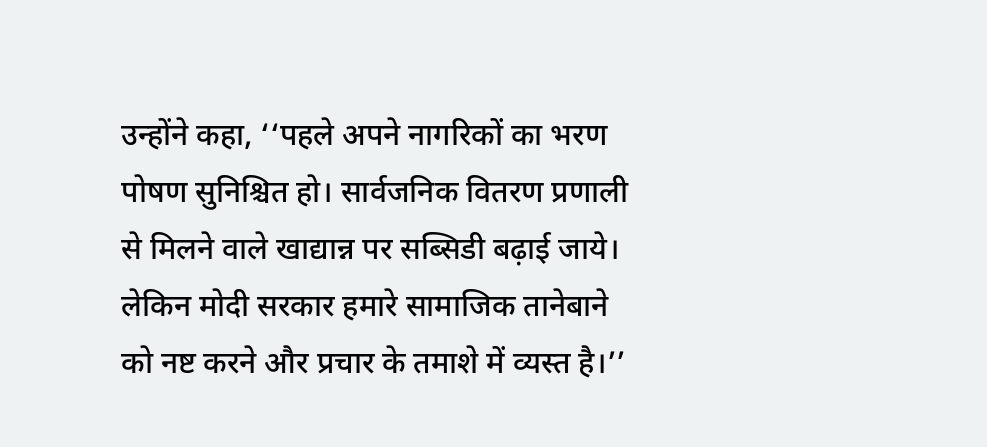उन्होंने कहा, ‘‘पहले अपने नागरिकों का भरण पोषण सुनिश्चित हो। सार्वजनिक वितरण प्रणाली से मिलने वाले खाद्यान्न पर सब्सिडी बढ़ाई जाये। लेकिन मोदी सरकार हमारे सामाजिक तानेबाने को नष्ट करने और प्रचार के तमाशे में व्यस्त है।’’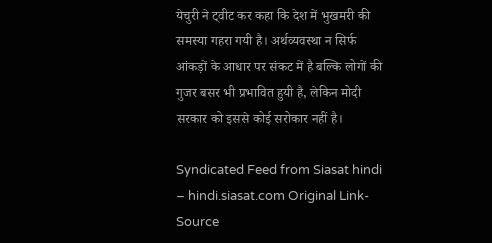येचुरी ने ट्वीट कर कहा कि देश में भुखमरी की समस्या गहरा गयी है। अर्थव्यवस्था न सिर्फ आंकड़ों के आधार पर संकट में है बल्कि लोगों की गुजर बसर भी प्रभावित हुयी है, लेकिन मोदी सरकार को इससे कोई सरोकार नहीं है।

Syndicated Feed from Siasat hindi – hindi.siasat.com Original Link- Source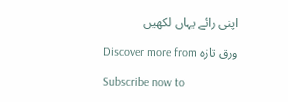اپنی رائے یہاں لکھیں

Discover more from ورق تازہ

Subscribe now to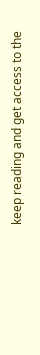keep reading and get access to the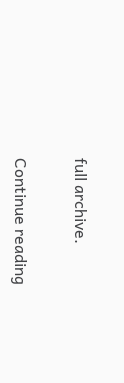full archive.

Continue reading